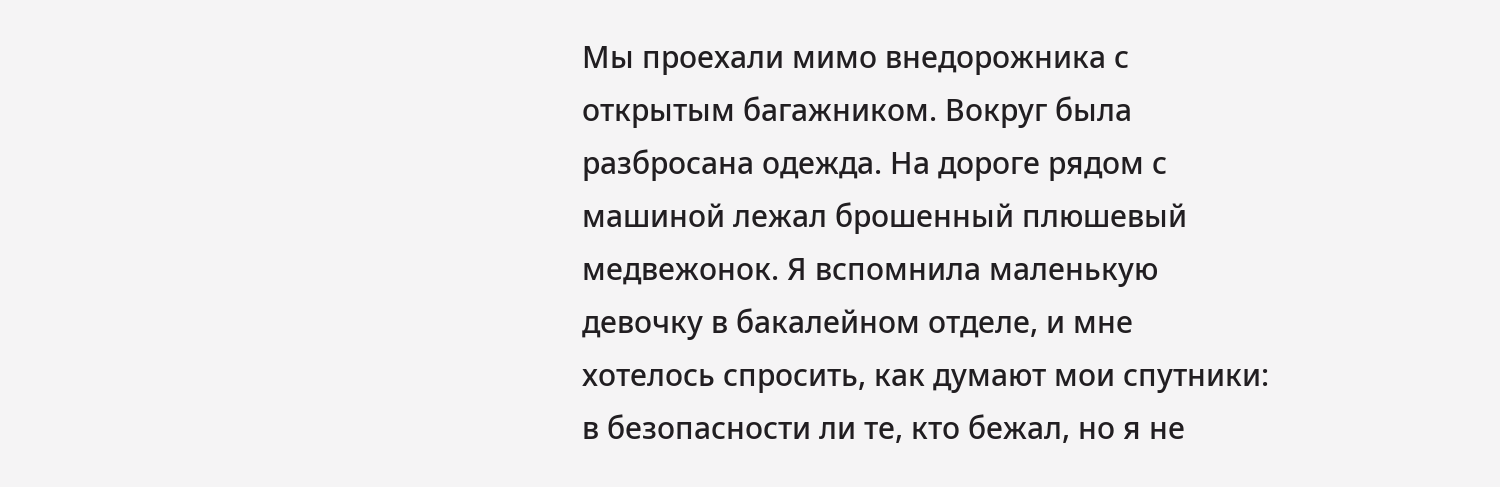Мы проехали мимо внедорожника с открытым багажником. Вокруг была разбросана одежда. На дороге рядом с машиной лежал брошенный плюшевый медвежонок. Я вспомнила маленькую девочку в бакалейном отделе, и мне хотелось спросить, как думают мои спутники: в безопасности ли те, кто бежал, но я не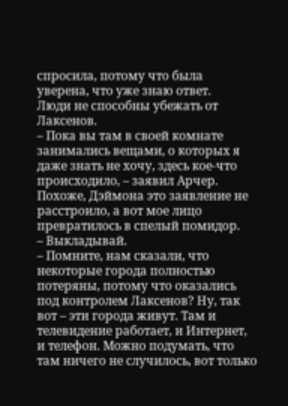спросила, потому что была уверена, что уже знаю ответ.
Люди не способны убежать от Лаксенов.
– Пока вы там в своей комнате занимались вещами, о которых я даже знать не хочу, здесь кое-что происходило, – заявил Арчер.
Похоже, Дэймона это заявление не расстроило, а вот мое лицо превратилось в спелый помидор.
– Выкладывай.
– Помните, нам сказали, что некоторые города полностью потеряны, потому что оказались под контролем Лаксенов? Ну, так вот – эти города живут. Там и телевидение работает, и Интернет, и телефон. Можно подумать, что там ничего не случилось, вот только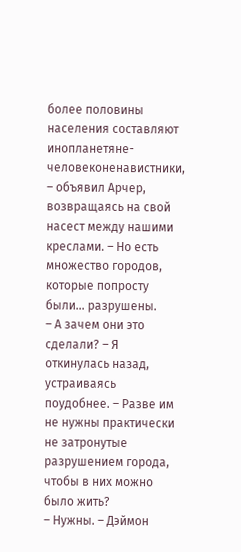более половины населения составляют инопланетяне-человеконенавистники, – объявил Арчер, возвращаясь на свой насест между нашими креслами. – Но есть множество городов, которые попросту были… разрушены.
– А зачем они это сделали? – Я откинулась назад, устраиваясь поудобнее. – Разве им не нужны практически не затронутые разрушением города, чтобы в них можно было жить?
– Нужны. – Дэймон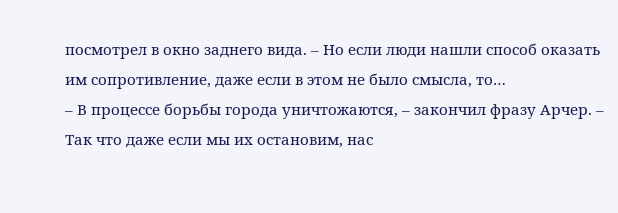посмотрел в окно заднего вида. – Но если люди нашли способ оказать им сопротивление, даже если в этом не было смысла, то…
– В процессе борьбы города уничтожаются, – закончил фразу Арчер. – Так что даже если мы их остановим, нас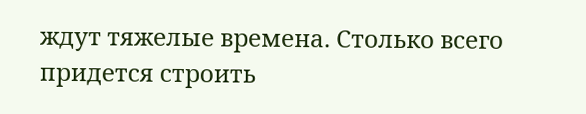ждут тяжелые времена. Столько всего придется строить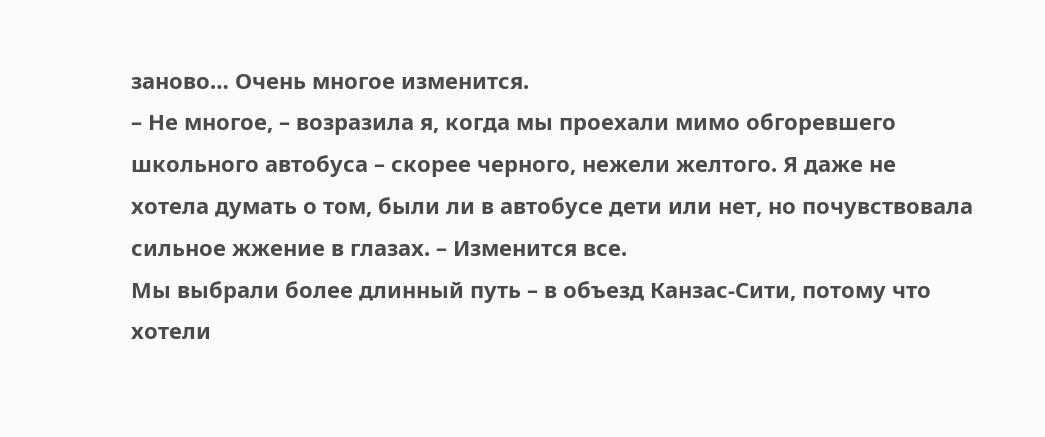заново… Очень многое изменится.
– Не многое, – возразила я, когда мы проехали мимо обгоревшего школьного автобуса – скорее черного, нежели желтого. Я даже не хотела думать о том, были ли в автобусе дети или нет, но почувствовала сильное жжение в глазах. – Изменится все.
Мы выбрали более длинный путь – в объезд Канзас-Сити, потому что хотели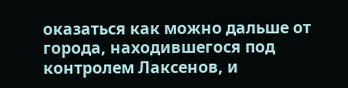оказаться как можно дальше от города, находившегося под контролем Лаксенов, и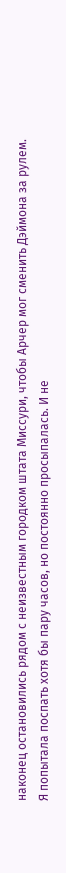наконец остановились рядом с неизвестным городком штата Миссури, чтобы Арчер мог сменить Дэймона за рулем.
Я попытала поспать хотя бы пару часов, но постоянно просыпалась. И не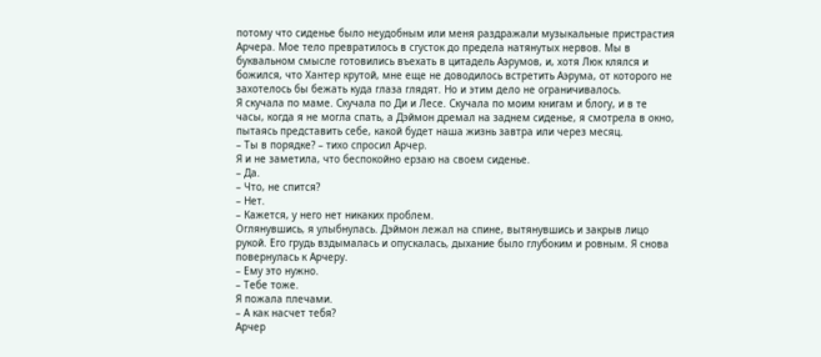потому что сиденье было неудобным или меня раздражали музыкальные пристрастия Арчера. Мое тело превратилось в сгусток до предела натянутых нервов. Мы в буквальном смысле готовились въехать в цитадель Аэрумов, и, хотя Люк клялся и божился, что Хантер крутой, мне еще не доводилось встретить Аэрума, от которого не захотелось бы бежать куда глаза глядят. Но и этим дело не ограничивалось.
Я скучала по маме. Скучала по Ди и Лесе. Скучала по моим книгам и блогу, и в те часы, когда я не могла спать, а Дэймон дремал на заднем сиденье, я смотрела в окно, пытаясь представить себе, какой будет наша жизнь завтра или через месяц.
– Ты в порядке? – тихо спросил Арчер.
Я и не заметила, что беспокойно ерзаю на своем сиденье.
– Да.
– Что, не спится?
– Нет.
– Кажется, у него нет никаких проблем.
Оглянувшись, я улыбнулась. Дэймон лежал на спине, вытянувшись и закрыв лицо рукой. Его грудь вздымалась и опускалась, дыхание было глубоким и ровным. Я снова повернулась к Арчеру.
– Ему это нужно.
– Тебе тоже.
Я пожала плечами.
– А как насчет тебя?
Арчер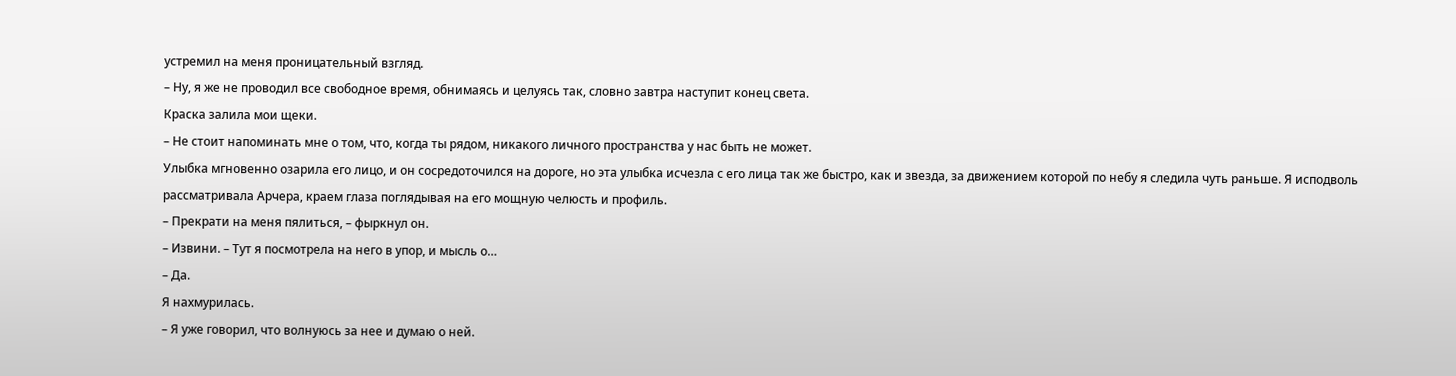устремил на меня проницательный взгляд.
– Ну, я же не проводил все свободное время, обнимаясь и целуясь так, словно завтра наступит конец света.
Краска залила мои щеки.
– Не стоит напоминать мне о том, что, когда ты рядом, никакого личного пространства у нас быть не может.
Улыбка мгновенно озарила его лицо, и он сосредоточился на дороге, но эта улыбка исчезла с его лица так же быстро, как и звезда, за движением которой по небу я следила чуть раньше. Я исподволь рассматривала Арчера, краем глаза поглядывая на его мощную челюсть и профиль.
– Прекрати на меня пялиться, – фыркнул он.
– Извини. – Тут я посмотрела на него в упор, и мысль о…
– Да.
Я нахмурилась.
– Я уже говорил, что волнуюсь за нее и думаю о ней.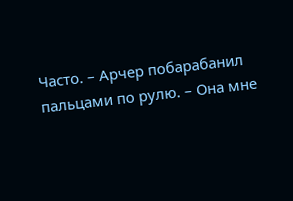Часто. – Арчер побарабанил пальцами по рулю. – Она мне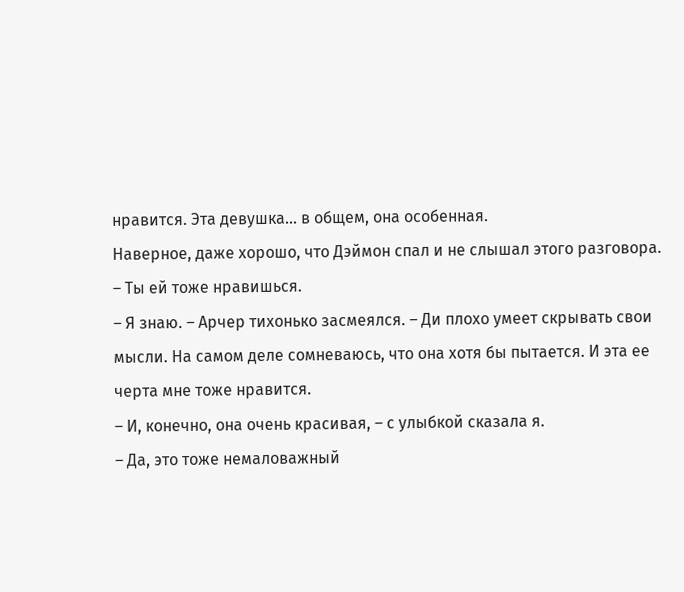нравится. Эта девушка… в общем, она особенная.
Наверное, даже хорошо, что Дэймон спал и не слышал этого разговора.
– Ты ей тоже нравишься.
– Я знаю. – Арчер тихонько засмеялся. – Ди плохо умеет скрывать свои мысли. На самом деле сомневаюсь, что она хотя бы пытается. И эта ее черта мне тоже нравится.
– И, конечно, она очень красивая, – с улыбкой сказала я.
– Да, это тоже немаловажный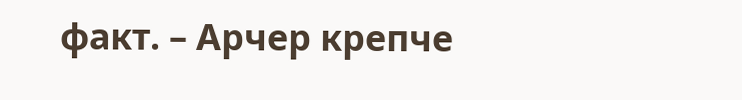факт. – Арчер крепче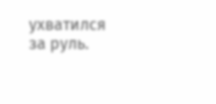ухватился за руль.